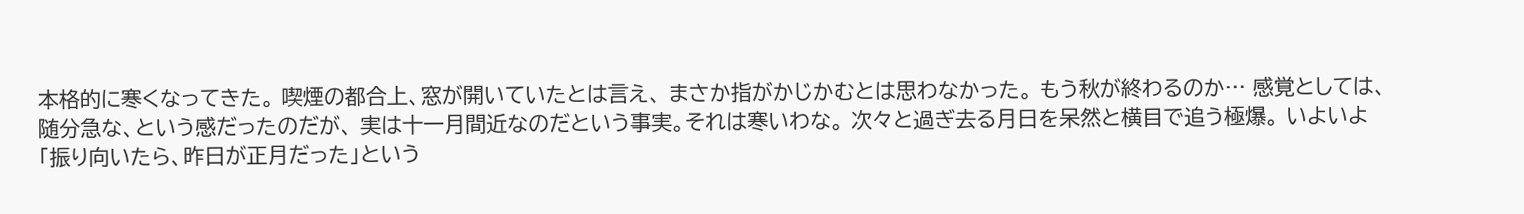本格的に寒くなってきた。 喫煙の都合上、窓が開いていたとは言え、 まさか指がかじかむとは思わなかった。 もう秋が終わるのか… 感覚としては、随分急な、という感だったのだが、 実は十一月間近なのだという事実。それは寒いわな。 次々と過ぎ去る月日を呆然と横目で追う極爆。 いよいよ「振り向いたら、昨日が正月だった」という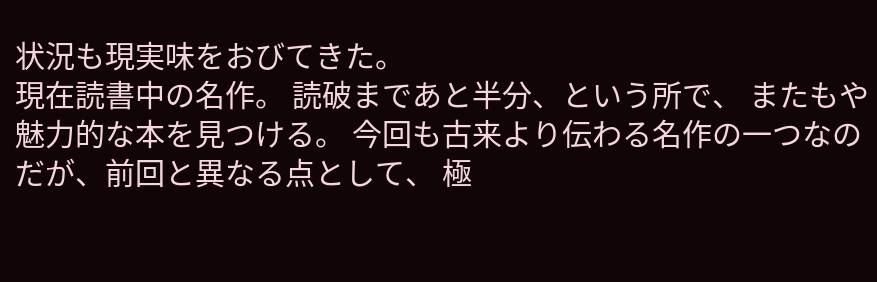状況も現実味をおびてきた。
現在読書中の名作。 読破まであと半分、という所で、 またもや魅力的な本を見つける。 今回も古来より伝わる名作の一つなのだが、前回と異なる点として、 極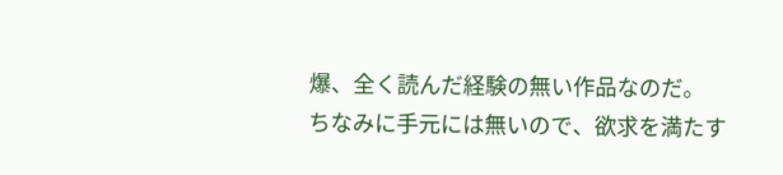爆、全く読んだ経験の無い作品なのだ。 ちなみに手元には無いので、欲求を満たす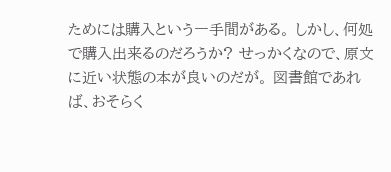ためには購入という一手間がある。 しかし、何処で購入出来るのだろうか? せっかくなので、原文に近い状態の本が良いのだが。 図書館であれば、おそらく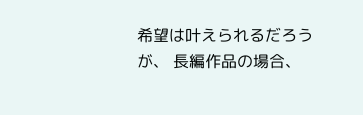希望は叶えられるだろうが、 長編作品の場合、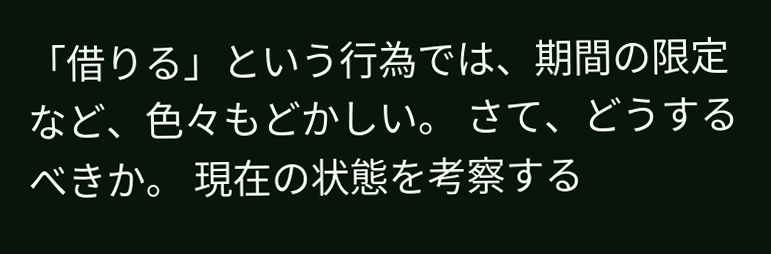「借りる」という行為では、期間の限定など、色々もどかしい。 さて、どうするべきか。 現在の状態を考察する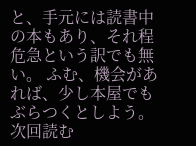と、手元には読書中の本もあり、それ程危急という訳でも無い。 ふむ、機会があれば、少し本屋でもぶらつくとしよう。 次回読む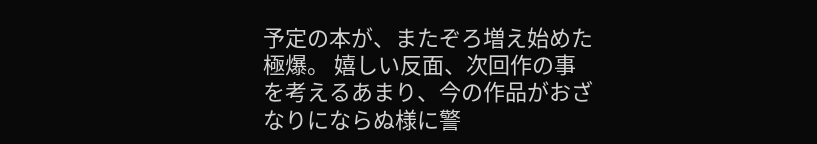予定の本が、またぞろ増え始めた極爆。 嬉しい反面、次回作の事を考えるあまり、今の作品がおざなりにならぬ様に警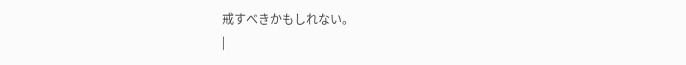戒すべきかもしれない。
|